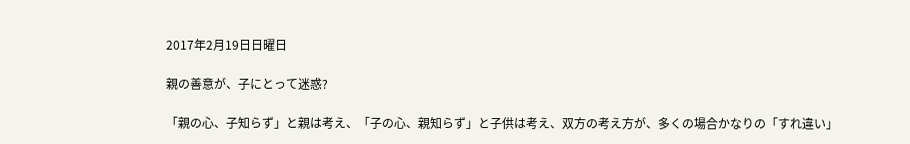2017年2月19日日曜日

親の善意が、子にとって迷惑?

「親の心、子知らず」と親は考え、「子の心、親知らず」と子供は考え、双方の考え方が、多くの場合かなりの「すれ違い」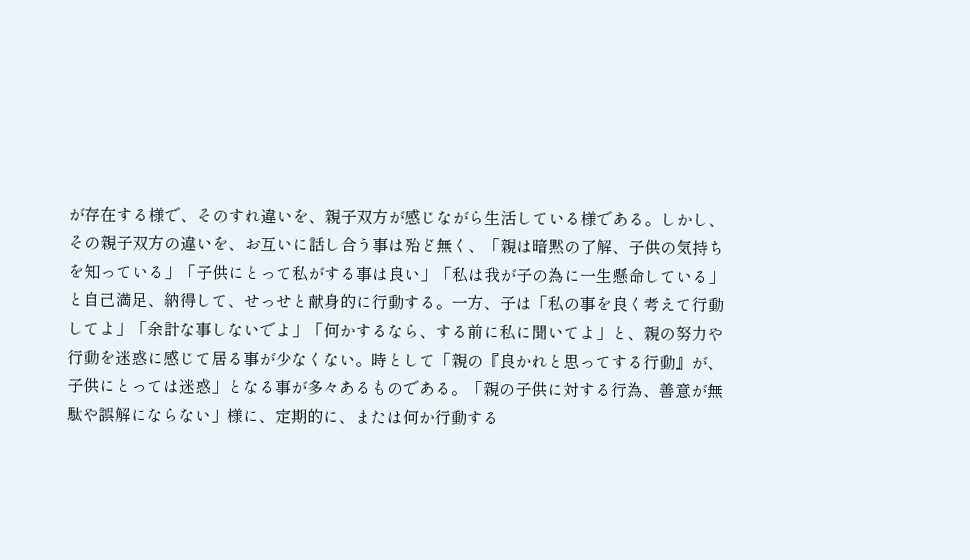が存在する様で、そのすれ違いを、親子双方が感じながら生活している様である。しかし、その親子双方の違いを、お互いに話し合う事は殆ど無く、「親は暗黙の了解、子供の気持ちを知っている」「子供にとって私がする事は良い」「私は我が子の為に一生懸命している」と自己満足、納得して、せっせと献身的に行動する。一方、子は「私の事を良く考えて行動してよ」「余計な事しないでよ」「何かするなら、する前に私に聞いてよ」と、親の努力や行動を迷惑に感じて居る事が少なくない。時として「親の『良かれと思ってする行動』が、子供にとっては迷惑」となる事が多々あるものである。「親の子供に対する行為、善意が無駄や誤解にならない」様に、定期的に、または何か行動する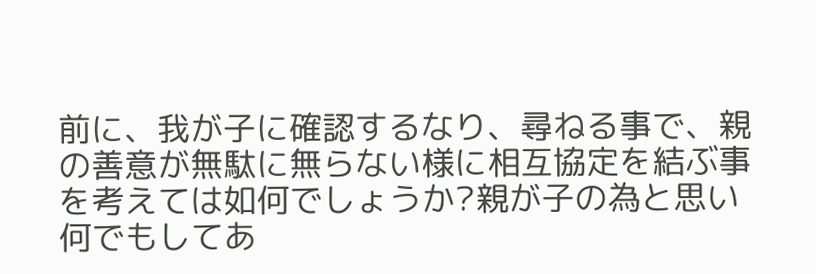前に、我が子に確認するなり、尋ねる事で、親の善意が無駄に無らない様に相互協定を結ぶ事を考えては如何でしょうか?親が子の為と思い何でもしてあ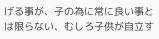げる事が、子の為に常に良い事とは限らない、むしろ子供が自立す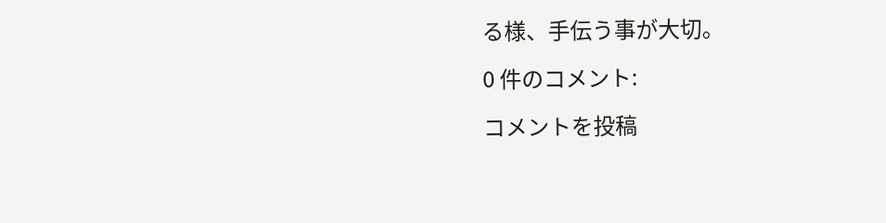る様、手伝う事が大切。

0 件のコメント:

コメントを投稿